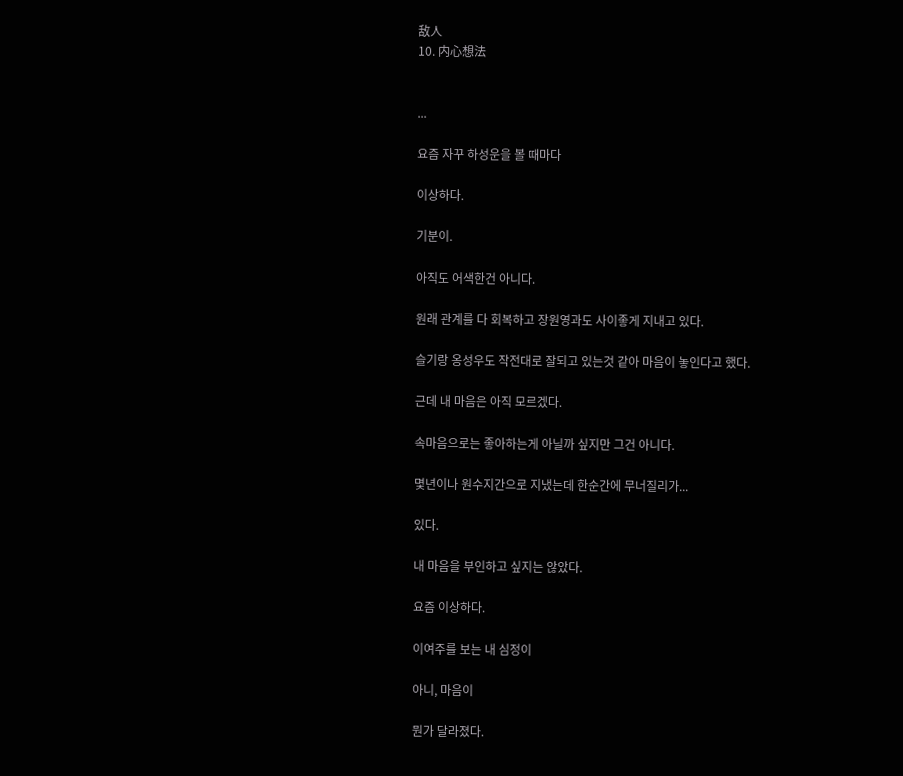敌人
10. 内心想法


...

요즘 자꾸 하성운을 볼 때마다

이상하다.

기분이.

아직도 어색한건 아니다.

원래 관계를 다 회복하고 장원영과도 사이좋게 지내고 있다.

슬기랑 옹성우도 작전대로 잘되고 있는것 같아 마음이 놓인다고 했다.

근데 내 마음은 아직 모르겠다.

속마음으로는 좋아하는게 아닐까 싶지만 그건 아니다.

몇년이나 원수지간으로 지냈는데 한순간에 무너질리가...

있다.

내 마음을 부인하고 싶지는 않았다.

요즘 이상하다.

이여주를 보는 내 심정이

아니, 마음이

뭔가 달라졌다.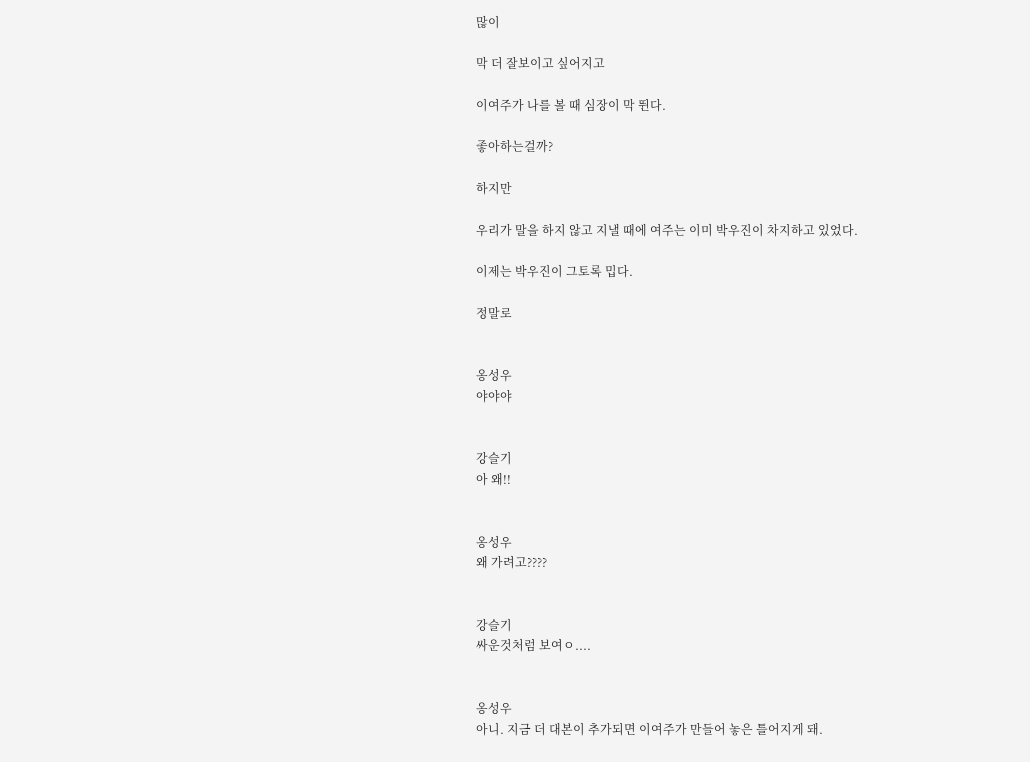많이

막 더 잘보이고 싶어지고

이여주가 나를 볼 때 심장이 막 뛴다.

좋아하는걸까?

하지만

우리가 말을 하지 않고 지낼 때에 여주는 이미 박우진이 차지하고 있었다.

이제는 박우진이 그토록 밉다.

정말로


옹성우
야야야


강슬기
아 왜!!


옹성우
왜 가려고????


강슬기
싸운것처럼 보여ㅇ....


옹성우
아니. 지금 더 대본이 추가되면 이여주가 만들어 놓은 틀어지게 돼.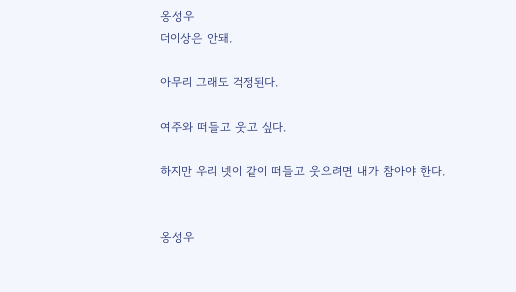옹성우
더이상은 안돼.

아무리 그래도 걱정된다.

여주와 떠들고 웃고 싶다.

하지만 우리 넷이 같이 떠들고 웃으려면 내가 참아야 한다.


옹성우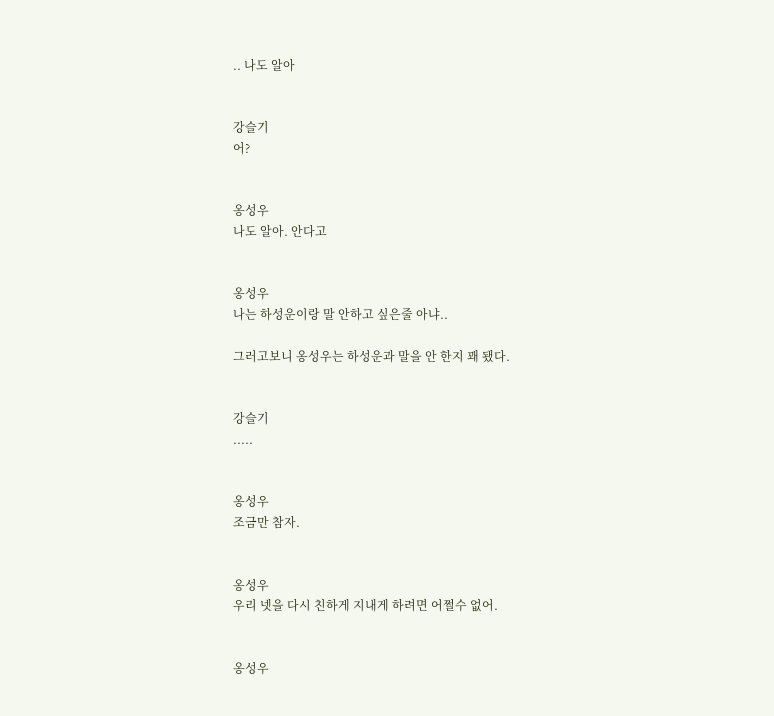.. 나도 알아


강슬기
어?


옹성우
나도 알아. 안다고


옹성우
나는 하성운이랑 말 안하고 싶은줄 아냐..

그러고보니 옹성우는 하성운과 말을 안 한지 꽤 됐다.


강슬기
.....


옹성우
조금만 참자.


옹성우
우리 넷을 다시 친하게 지내게 하려면 어쩔수 없어.


옹성우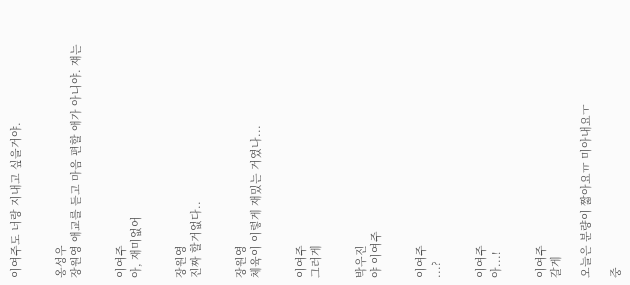이여주도 너랑 지내고 싶을거야.


옹성우
장원영 애교를 듣고 마음 편할 애가 아니야. 쟤는


이여주
아, 재미없어


장원영
진짜 할거없다..


장원영
체육이 이렇게 재밌는 거였나...


이여주
그러게


박우진
야 이여주


이여주
...?


이여주
아...!


이여주
갈게

오늘은 분량이 짧아요ㅠ 미아내요ㅜ

중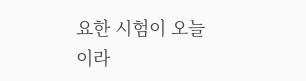요한 시험이 오늘이라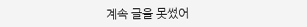계속 글을 못썼어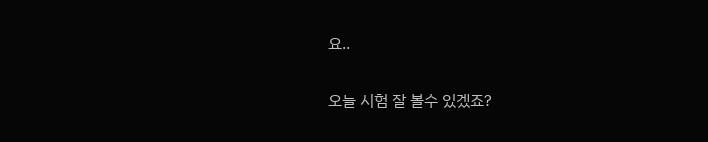요..

오늘 시험 잘 볼수 있겠죠?